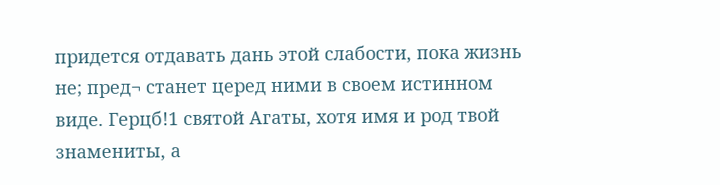придется отдавать дань этой слабости, пока жизнь не; пред¬ станет церед ними в своем истинном виде. Герцб!1 святой Агаты, хотя имя и род твой знамениты, а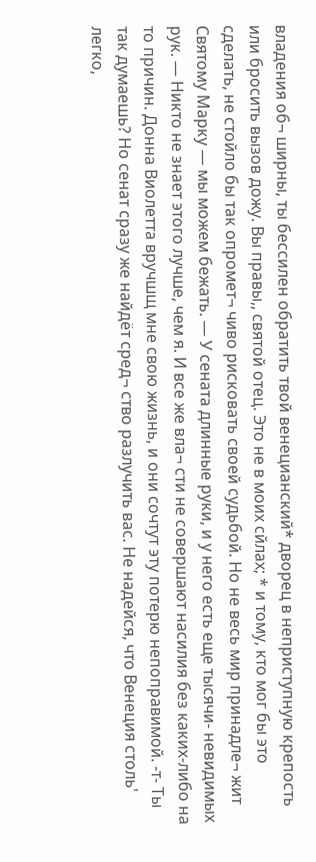владения об¬ ширны, ты бессилен обратить твой венецианский* дворец в неприступную крепость или бросить вызов дожу. Вы правы,, святой отец. Это не в моих сйлах; * и тому, кто мог бы это сделать, не стойло бы так опромет¬ чиво рисковать своей судьбой. Но не весь мир принадле¬ жит Святому Марку — мы можем бежать. — У сената длинные руки, и у него есть еще тысячи- невидимых рук. — Никто не знает этого лучше, чем я. И все же вла¬ сти не совершают насилия без каких-либо на то причин. Донна Виолетта вручшщ мне свою жизнь, и они сочтут эту потерю непоправимой. -т- Ты так думаешь? Но сенат сразу же найдёт сред¬ ство разлучить вас. Не надейся, что Венеция столь' легко,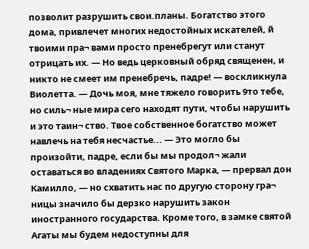позволит разрушить свои.планы. Богатство этого дома, привлечет многих недостойных искателей, й твоими пра¬ вами просто пренебрегут или станут отрицать их. — Но ведь церковный обряд священен, и никто не смеет им пренебречь, падре! — воскликнула Виолетта. — Дочь моя, мне тяжело говорить 9то тебе, но силь¬ ные мира сего находят пути, чтобы нарушить и это таин¬ ство. Твое собственное богатство может навлечь на тебя несчастье... — Это могло бы произойти, падре, если бы мы продол¬ жали оставаться во владениях Святого Марка, — прервал дон Камилло, — но схватить нас по другую сторону гра¬ ницы значило бы дерзко нарушить закон иностранного государства. Кроме того, в замке святой Агаты мы будем недоступны для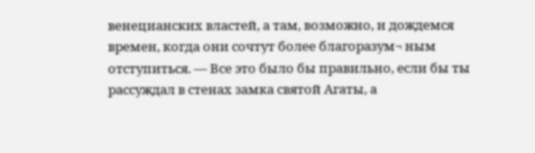венецианских властей, а там, возможно, и дождемся времен, когда они сочтут более благоразум¬ ным отступиться. — Все это было бы правильно, если бы ты рассуждал в стенах замка святой Агаты, а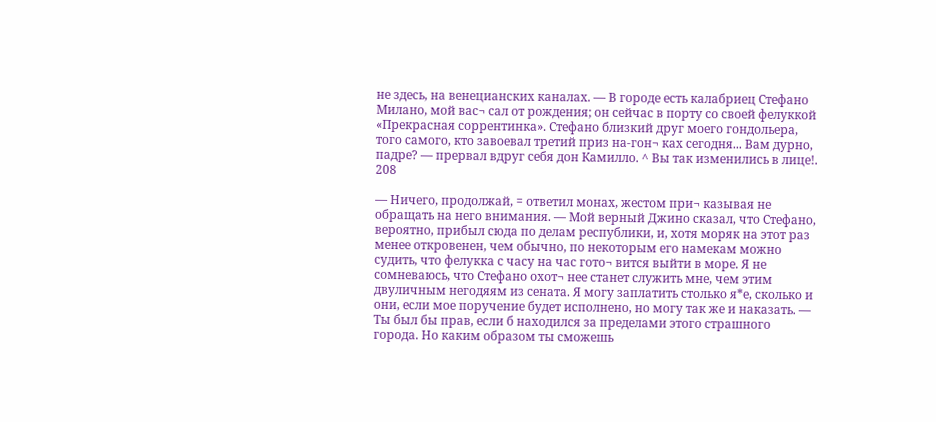не здесь, на венецианских каналах. — В городе есть калабриец Стефано Милано, мой вас¬ сал от рождения; он сейчас в порту со своей фелуккой «Прекрасная соррентинка». Стефано близкий друг моего гондольера, того самого, кто завоевал третий приз на-гон¬ ках сегодня... Вам дурно, падре? — прервал вдруг себя дон Камилло. ^ Вы так изменились в лице!. 208

— Ничего, продолжай, = ответил монах, жестом при¬ казывая не обращать на него внимания. — Мой верный Джино сказал, что Стефано, вероятно, прибыл сюда по делам республики, и, хотя моряк на этот раз менее откровенен, чем обычно, по некоторым его намекам можно судить, что фелукка с часу на час гото¬ вится выйти в море. Я не сомневаюсь, что Стефано охот¬ нее станет служить мне, чем этим двуличным негодяям из сената. Я могу заплатить столько я*е, сколько и они, если мое поручение будет исполнено, но могу так же и наказать. — Ты был бы прав, если б находился за пределами этого страшного города. Но каким образом ты сможешь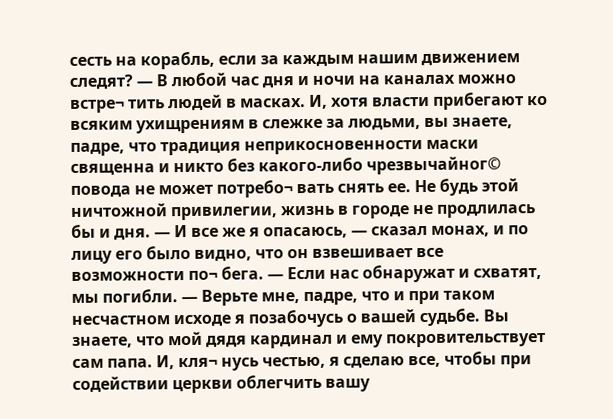сесть на корабль, если за каждым нашим движением следят? — В любой час дня и ночи на каналах можно встре¬ тить людей в масках. И, хотя власти прибегают ко всяким ухищрениям в слежке за людьми, вы знаете, падре, что традиция неприкосновенности маски священна и никто без какого-либо чрезвычайног© повода не может потребо¬ вать снять ее. Не будь этой ничтожной привилегии, жизнь в городе не продлилась бы и дня. — И все же я опасаюсь, — сказал монах, и по лицу его было видно, что он взвешивает все возможности по¬ бега. — Если нас обнаружат и схватят, мы погибли. — Верьте мне, падре, что и при таком несчастном исходе я позабочусь о вашей судьбе. Вы знаете, что мой дядя кардинал и ему покровительствует сам папа. И, кля¬ нусь честью, я сделаю все, чтобы при содействии церкви облегчить вашу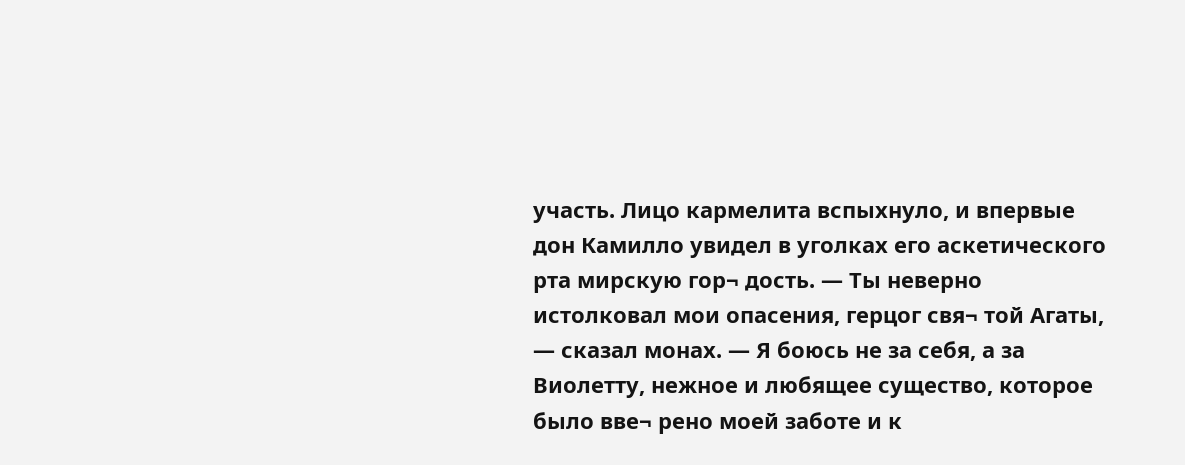участь. Лицо кармелита вспыхнуло, и впервые дон Камилло увидел в уголках его аскетического рта мирскую гор¬ дость. — Ты неверно истолковал мои опасения, герцог свя¬ той Агаты, — сказал монах. — Я боюсь не за себя, а за Виолетту, нежное и любящее существо, которое было вве¬ рено моей заботе и к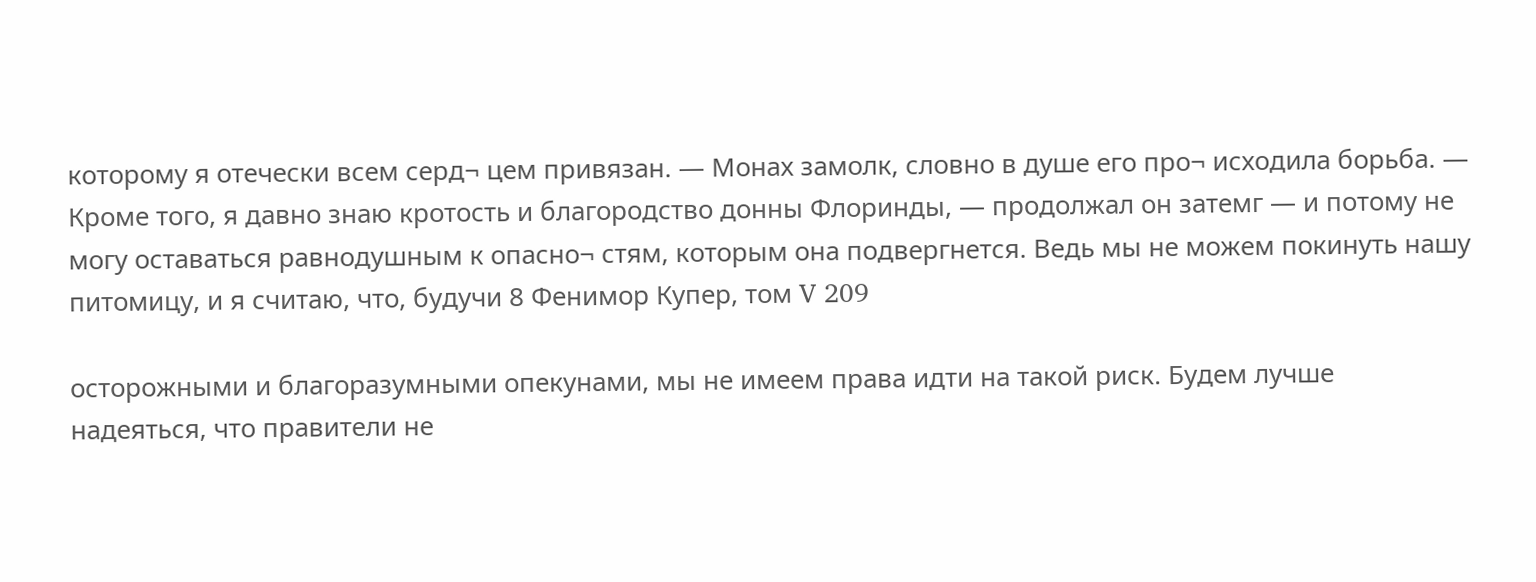которому я отечески всем серд¬ цем привязан. — Монах замолк, словно в душе его про¬ исходила борьба. — Кроме того, я давно знаю кротость и благородство донны Флоринды, — продолжал он затемг — и потому не могу оставаться равнодушным к опасно¬ стям, которым она подвергнется. Ведь мы не можем покинуть нашу питомицу, и я считаю, что, будучи 8 Фенимор Купер, том V 209

осторожными и благоразумными опекунами, мы не имеем права идти на такой риск. Будем лучше надеяться, что правители не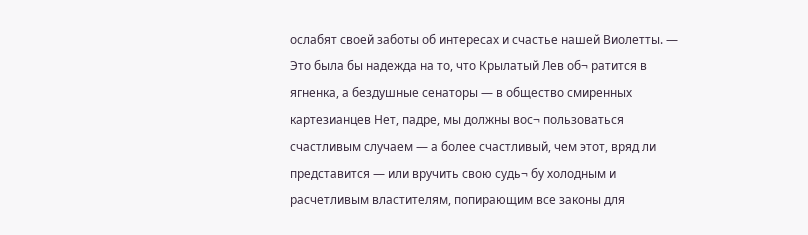ослабят своей заботы об интересах и счастье нашей Виолетты. — Это была бы надежда на то, что Крылатый Лев об¬ ратится в ягненка, а бездушные сенаторы — в общество смиренных картезианцев Нет, падре, мы должны вос¬ пользоваться счастливым случаем — а более счастливый, чем этот, вряд ли представится — или вручить свою судь¬ бу холодным и расчетливым властителям, попирающим все законы для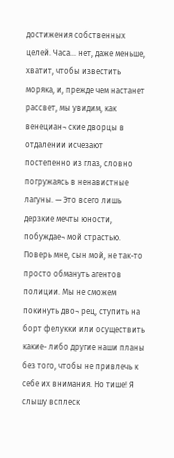достижения собственных целей. Часа... нет, даже меньше, хватит, чтобы известить моряка, и, прежде чем настанет рассвет, мы увидим, как венециан¬ ские дворцы в отдалении исчезают постепенно из глаз, словно погружаясь в ненавистные лагуны. — Это всего лишь дерзкие мечты юности, побуждае¬ мой страстью. Поверь мне, сын мой, не так-то просто обмануть агентов полиции. Мы не сможем покинуть дво¬ рец, ступить на борт фелукки или осуществить какие- либо другие наши планы без того, чтобы не привлечь к себе их внимания. Но тише! Я слышу всплеск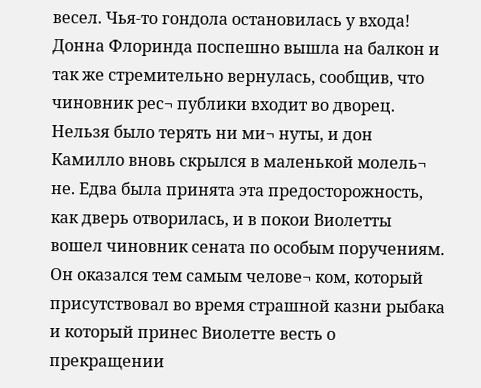весел. Чья-то гондола остановилась у входа! Донна Флоринда поспешно вышла на балкон и так же стремительно вернулась, сообщив, что чиновник рес¬ публики входит во дворец. Нельзя было терять ни ми¬ нуты, и дон Камилло вновь скрылся в маленькой молель¬ не. Едва была принята эта предосторожность, как дверь отворилась, и в покои Виолетты вошел чиновник сената по особым поручениям. Он оказался тем самым челове¬ ком, который присутствовал во время страшной казни рыбака и который принес Виолетте весть о прекращении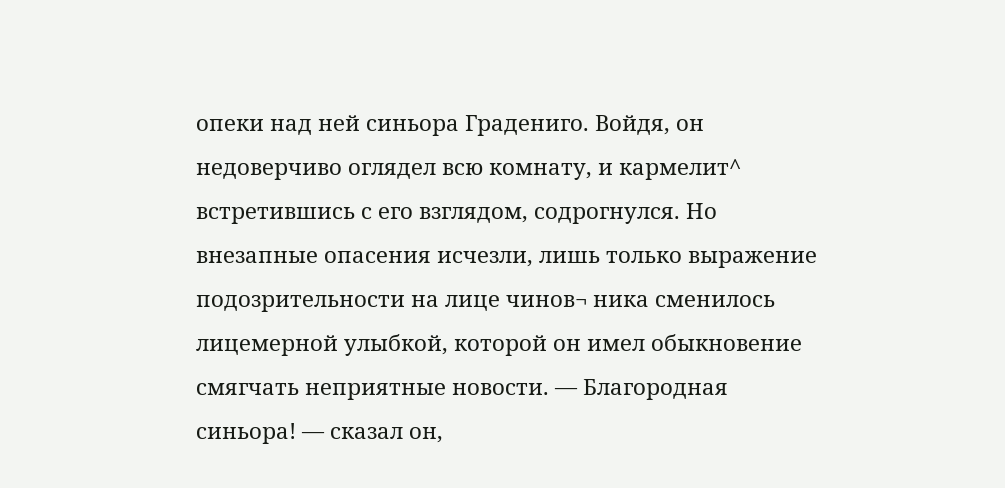опеки над ней синьора Градениго. Войдя, он недоверчиво оглядел всю комнату, и кармелит^ встретившись с его взглядом, содрогнулся. Но внезапные опасения исчезли, лишь только выражение подозрительности на лице чинов¬ ника сменилось лицемерной улыбкой, которой он имел обыкновение смягчать неприятные новости. — Благородная синьора! — сказал он,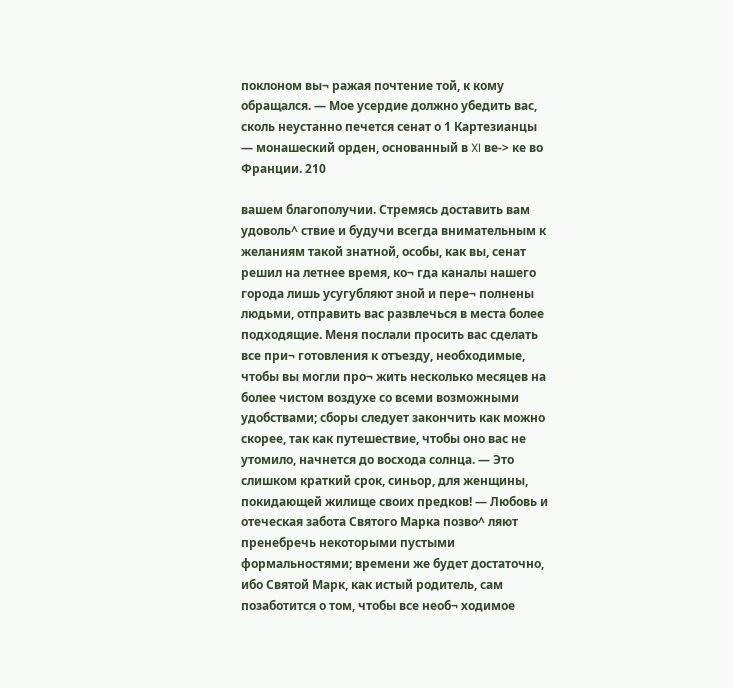поклоном вы¬ ражая почтение той, к кому обращался. — Мое усердие должно убедить вас, сколь неустанно печется сенат о 1 Картезианцы — монашеский орден, основанный в XI ве-> ке во Франции. 210

вашем благополучии. Стремясь доставить вам удоволь^ ствие и будучи всегда внимательным к желаниям такой знатной, особы, как вы, сенат решил на летнее время, ко¬ гда каналы нашего города лишь усугубляют зной и пере¬ полнены людьми, отправить вас развлечься в места более подходящие. Меня послали просить вас сделать все при¬ готовления к отъезду, необходимые, чтобы вы могли про¬ жить несколько месяцев на более чистом воздухе со всеми возможными удобствами; сборы следует закончить как можно скорее, так как путешествие, чтобы оно вас не утомило, начнется до восхода солнца. — Это слишком краткий срок, синьор, для женщины, покидающей жилище своих предков! — Любовь и отеческая забота Святого Марка позво^ ляют пренебречь некоторыми пустыми формальностями; времени же будет достаточно, ибо Святой Марк, как истый родитель, сам позаботится о том, чтобы все необ¬ ходимое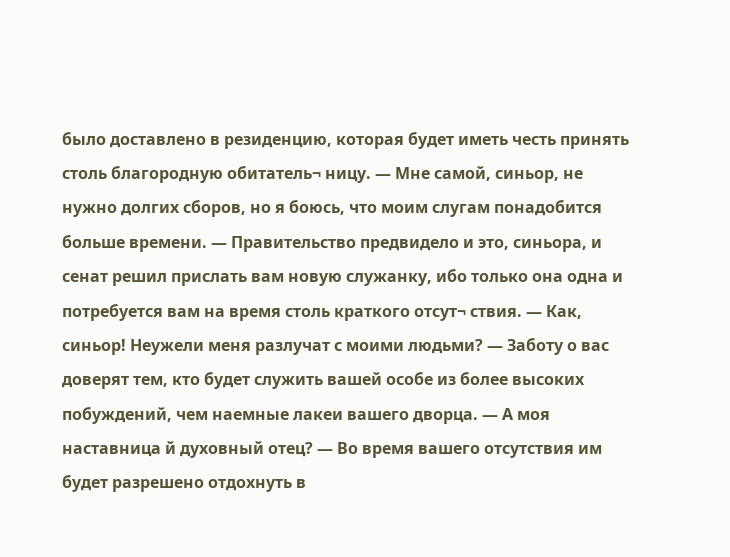было доставлено в резиденцию, которая будет иметь честь принять столь благородную обитатель¬ ницу. — Мне самой, синьор, не нужно долгих сборов, но я боюсь, что моим слугам понадобится больше времени. — Правительство предвидело и это, синьора, и сенат решил прислать вам новую служанку, ибо только она одна и потребуется вам на время столь краткого отсут¬ ствия. — Как, синьор! Неужели меня разлучат с моими людьми? — Заботу о вас доверят тем, кто будет служить вашей особе из более высоких побуждений, чем наемные лакеи вашего дворца. — А моя наставница й духовный отец? — Во время вашего отсутствия им будет разрешено отдохнуть в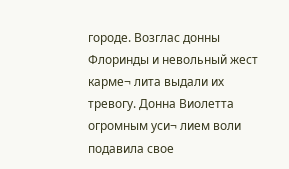городе. Возглас донны Флоринды и невольный жест карме¬ лита выдали их тревогу. Донна Виолетта огромным уси¬ лием воли подавила свое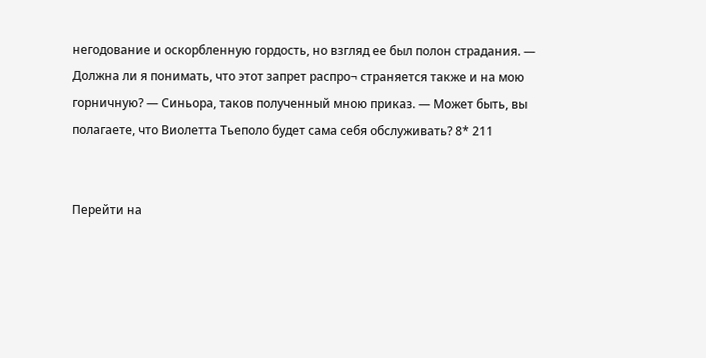негодование и оскорбленную гордость, но взгляд ее был полон страдания. — Должна ли я понимать, что этот запрет распро¬ страняется также и на мою горничную? — Синьора, таков полученный мною приказ. — Может быть, вы полагаете, что Виолетта Тьеполо будет сама себя обслуживать? 8* 211


Перейти на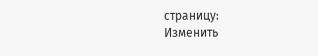страницу:
Изменить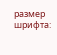размер шрифта: